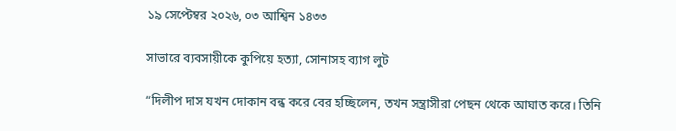১৯ সেপ্টেম্বর ২০২৬, ০৩ আশ্বিন ১৪৩৩

সাভারে ব্যবসায়ীকে কুপিয়ে হত্যা, সোনাসহ ব্যাগ লুট

“দিলীপ দাস যখন দোকান বন্ধ করে বের হচ্ছিলেন, তখন সন্ত্রাসীরা পেছন থেকে আঘাত করে। তিনি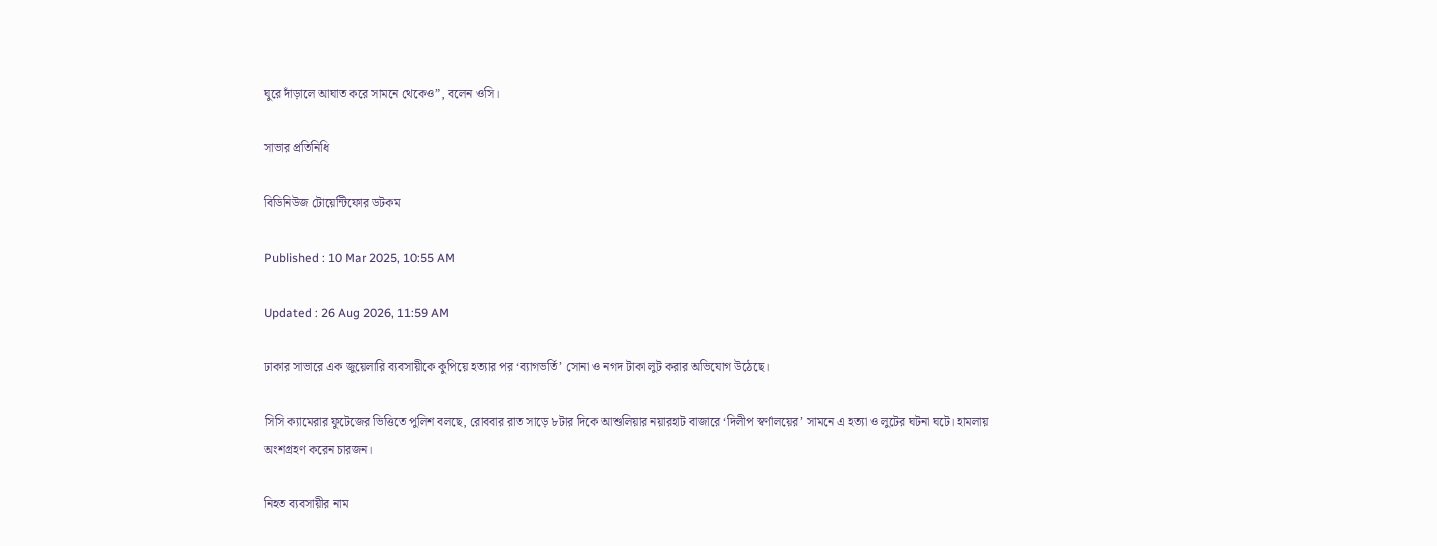ঘুরে দাঁড়ালে আঘাত করে সামনে থেকেও”, বলেন ওসি।

সাভার প্রতিনিধি

বিডিনিউজ টোয়েন্টিফোর ডটকম

Published : 10 Mar 2025, 10:55 AM

Updated : 26 Aug 2026, 11:59 AM

ঢাকার সাভারে এক জুয়েলারি ব্যবসায়ীকে কুপিয়ে হত্যার পর ‘ব্যাগভর্তি’ সোনা ও নগদ টাকা লুট করার অভিযোগ উঠেছে।

সিসি ক্যামেরার ফুটেজের ভিত্তিতে পুলিশ বলছে, রোববার রাত সাড়ে ৮টার দিকে আশুলিয়ার নয়ারহাট বাজারে ‘দিলীপ স্বর্ণালয়ের’ সামনে এ হত্যা ও লুটের ঘটনা ঘটে। হামলায় অংশগ্রহণ করেন চারজন।

নিহত ব্যবসায়ীর নাম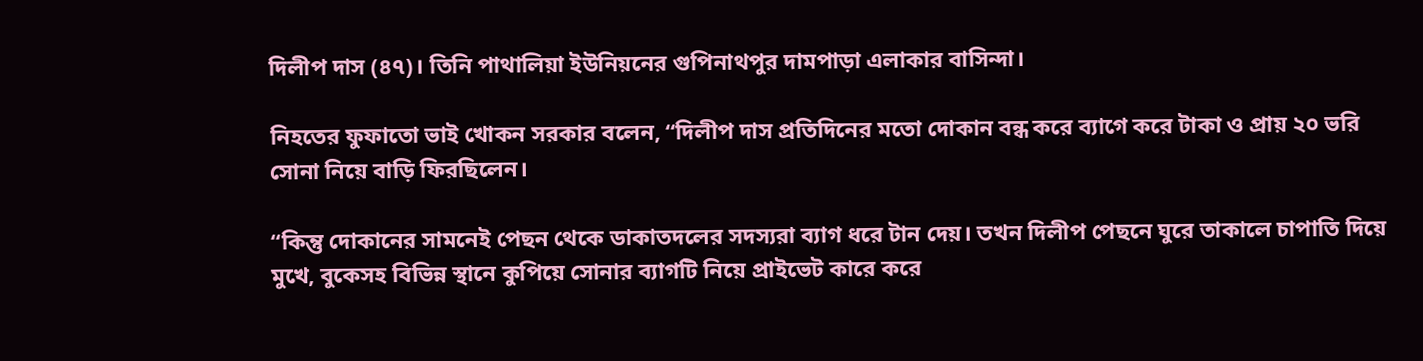দিলীপ দাস (৪৭)। তিনি পাথালিয়া ইউনিয়নের গুপিনাথপুর দামপাড়া এলাকার বাসিন্দা।

নিহতের ফুফাতো ভাই খোকন সরকার বলেন, “দিলীপ দাস প্রতিদিনের মতো দোকান বন্ধ করে ব্যাগে করে টাকা ও প্রায় ২০ ভরি সোনা নিয়ে বাড়ি ফিরছিলেন।

“কিন্তু দোকানের সামনেই পেছন থেকে ডাকাতদলের সদস্যরা ব্যাগ ধরে টান দেয়। তখন দিলীপ পেছনে ঘুরে তাকালে চাপাতি দিয়ে মুখে, বুকেসহ বিভিন্ন স্থানে কুপিয়ে সোনার ব্যাগটি নিয়ে প্রাইভেট কারে করে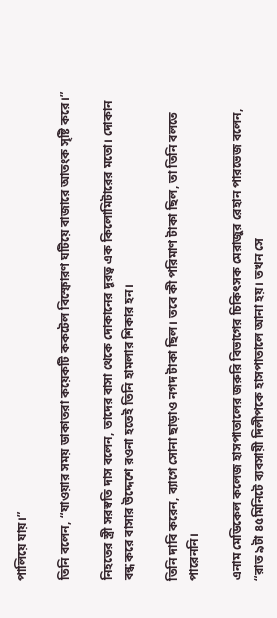পালিয়ে যায়।”

তিনি বলেন, “যাওয়ার সময় ডাকাতরা কয়েকটি ককটেল বিস্ফোরণ ঘটিয়ে বাজারে আতংক সৃষ্টি করে।”

নিহতের স্ত্রী সরস্বতি দাস বলেন, তাদের বাসা থেকে দোকানের দূরত্ব এক কিলোমিটারের মতো। দোকান বন্ধ করে বাসার উদ্দেশে রওনা হতেই তিনি হামলার শিকার হন।

তিনি দাবি করেন, ব্যাগে সোনা ছাড়াও নগদ টাকা ছিল। তবে কী পরিমাণ টাকা ছিল, তা তিনি বলতে পারেননি।

এনাম মেডিকেল কলেজ হাসপাতালের জরুরি বিভাগের চিকিৎসক মেরাজুর রেহান পারভেজ বলেন, “রাত ৯টা ৪৫মিনিটে ব্যবসায়ী দিলীপকে হাসপাতালে আনা হয়। তখন সে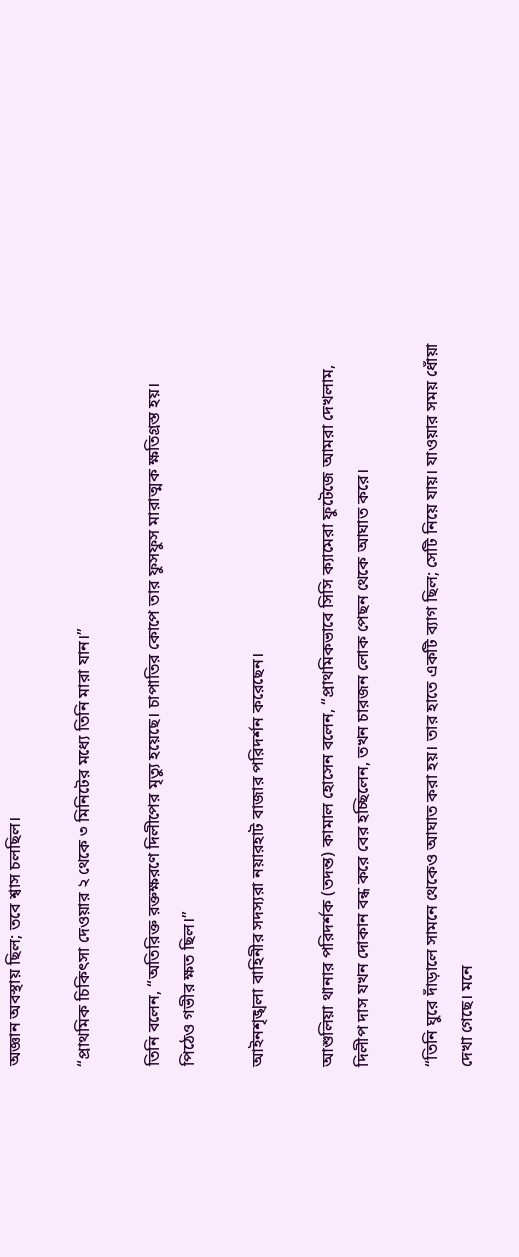অজ্ঞান অবস্থায় ছিল; তবে শ্বাস চলছিল।

“প্রাথমিক চিকিৎসা দেওয়ার ২ থেকে ৩ মিনিটের মধ্যে তিনি মারা যান।”

তিনি বলেন, “অতিরিক্ত রক্তক্ষরণে দিলীপের মৃত্যু হয়েছে। চাপাতির কোপে তার ফুসফুস মারাত্মক ক্ষতিগ্রস্ত হয়। পিঠেও গভীর ক্ষত ছিল।”

আইনশৃঙ্খলা বাহিনীর সদস্যরা নয়ারহাট বাজার পরিদর্শন করেছেন।

আশুলিয়া থানার পরিদর্শক (তদন্ত) কামাল হোসেন বলেন, “প্রাথমিকভাবে সিসি ক্যামেরা ফুটেজে আমরা দেখলাম, দিলীপ দাস যখন দোকান বন্ধ করে বের হচ্ছিলেন, তখন চারজন লোক পেছন থেকে আঘাত করে।

“তিনি ঘুরে দাঁড়ালে সামনে থেকেও আঘাত করা হয়। তার হাতে একটি ব্যাগ ছিল; সেটি নিয়ে যায়। যাওয়ার সময় ধোঁয়া দেখা গেছে। মনে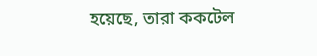হয়েছে, তারা ককটেল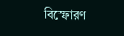বিস্ফোরণ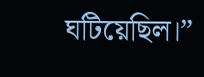ঘটিয়েছিল।”